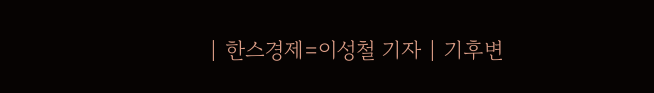| 한스경제=이성철 기자 | 기후변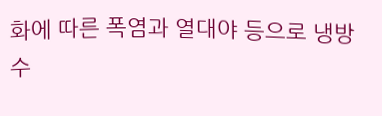화에 따른 폭염과 열대야 등으로 냉방 수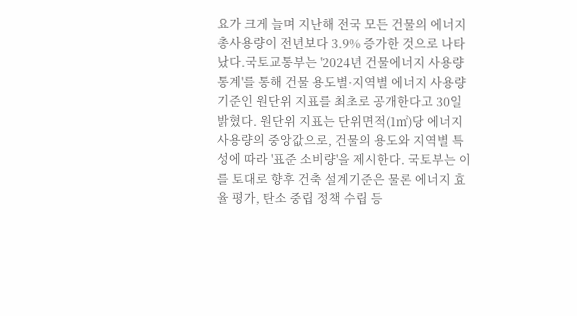요가 크게 늘며 지난해 전국 모든 건물의 에너지 총사용량이 전년보다 3.9% 증가한 것으로 나타났다.국토교통부는 '2024년 건물에너지 사용량 통계'를 통해 건물 용도별·지역별 에너지 사용량 기준인 원단위 지표를 최초로 공개한다고 30일 밝혔다. 원단위 지표는 단위면적(1㎡)당 에너지 사용량의 중앙값으로, 건물의 용도와 지역별 특성에 따라 '표준 소비량'을 제시한다. 국토부는 이를 토대로 향후 건축 설계기준은 물론 에너지 효율 평가, 탄소 중립 정책 수립 등